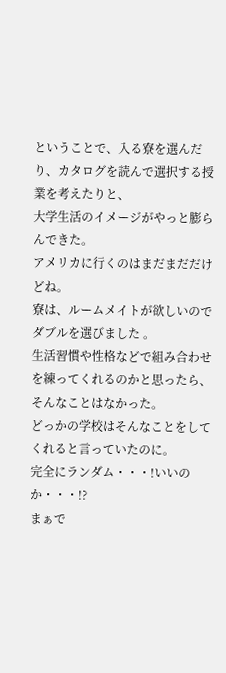ということで、入る寮を選んだり、カタログを読んで選択する授業を考えたりと、
大学生活のイメージがやっと膨らんできた。
アメリカに行くのはまだまだだけどね。
寮は、ルームメイトが欲しいのでダブルを選びました 。
生活習慣や性格などで組み合わせを練ってくれるのかと思ったら、そんなことはなかった。
どっかの学校はそんなことをしてくれると言っていたのに。
完全にランダム・・・!いいのか・・・!?
まぁで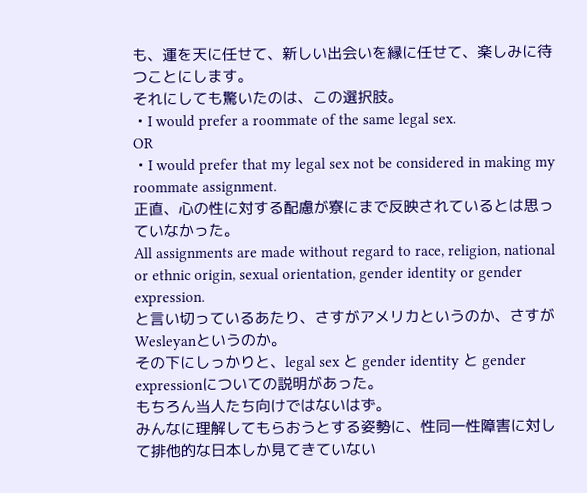も、運を天に任せて、新しい出会いを縁に任せて、楽しみに待つことにします。
それにしても驚いたのは、この選択肢。
・I would prefer a roommate of the same legal sex.
OR
・I would prefer that my legal sex not be considered in making my roommate assignment.
正直、心の性に対する配慮が寮にまで反映されているとは思っていなかった。
All assignments are made without regard to race, religion, national or ethnic origin, sexual orientation, gender identity or gender expression.
と言い切っているあたり、さすがアメリカというのか、さすがWesleyanというのか。
その下にしっかりと、legal sex と gender identity と gender expressionについての説明があった。
もちろん当人たち向けではないはず。
みんなに理解してもらおうとする姿勢に、性同一性障害に対して排他的な日本しか見てきていない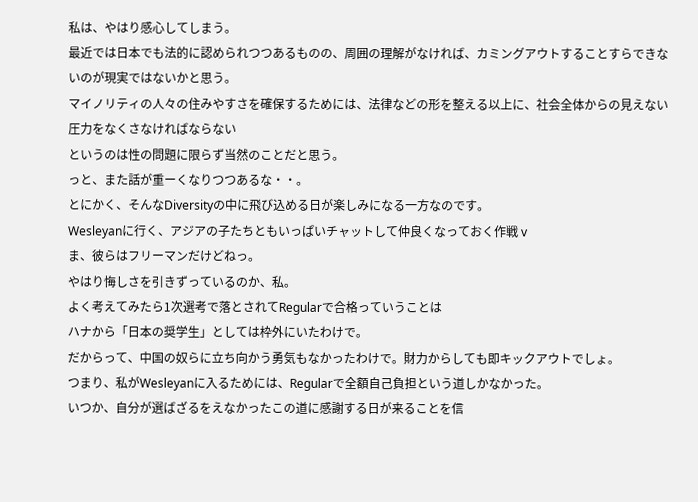私は、やはり感心してしまう。
最近では日本でも法的に認められつつあるものの、周囲の理解がなければ、カミングアウトすることすらできないのが現実ではないかと思う。
マイノリティの人々の住みやすさを確保するためには、法律などの形を整える以上に、社会全体からの見えない圧力をなくさなければならない
というのは性の問題に限らず当然のことだと思う。
っと、また話が重ーくなりつつあるな・・。
とにかく、そんなDiversityの中に飛び込める日が楽しみになる一方なのです。
Wesleyanに行く、アジアの子たちともいっぱいチャットして仲良くなっておく作戦 v
ま、彼らはフリーマンだけどねっ。
やはり悔しさを引きずっているのか、私。
よく考えてみたら1次選考で落とされてRegularで合格っていうことは
ハナから「日本の奨学生」としては枠外にいたわけで。
だからって、中国の奴らに立ち向かう勇気もなかったわけで。財力からしても即キックアウトでしょ。
つまり、私がWesleyanに入るためには、Regularで全額自己負担という道しかなかった。
いつか、自分が選ばざるをえなかったこの道に感謝する日が来ることを信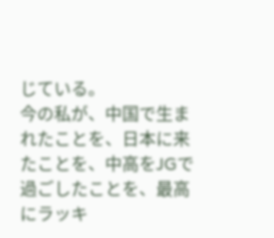じている。
今の私が、中国で生まれたことを、日本に来たことを、中高をJGで過ごしたことを、最高にラッキ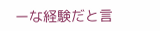ーな経験だと言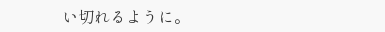い切れるように。